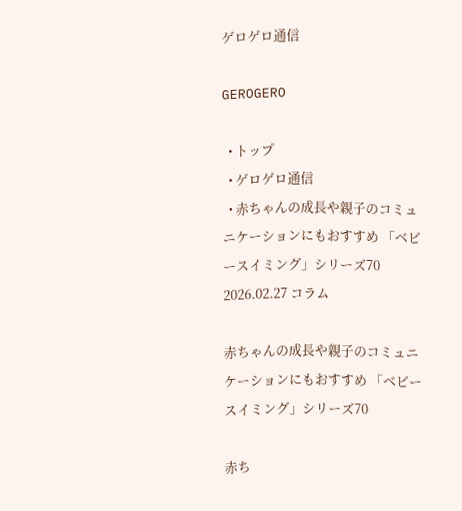ゲロゲロ通信

GEROGERO

  • トップ
  • ゲロゲロ通信
  • 赤ちゃんの成長や親子のコミュニケーションにもおすすめ 「ベビースイミング」シリーズ70
2026.02.27 コラム

赤ちゃんの成長や親子のコミュニケーションにもおすすめ 「ベビースイミング」シリーズ70

赤ち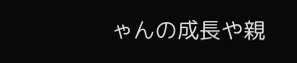ゃんの成長や親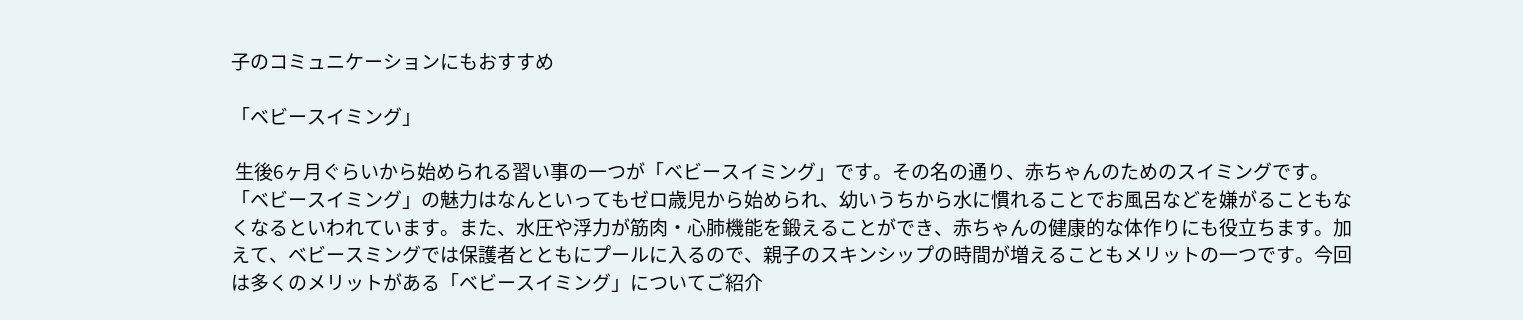子のコミュニケーションにもおすすめ

「ベビースイミング」

 生後6ヶ月ぐらいから始められる習い事の一つが「ベビースイミング」です。その名の通り、赤ちゃんのためのスイミングです。「ベビースイミング」の魅力はなんといってもゼロ歳児から始められ、幼いうちから水に慣れることでお風呂などを嫌がることもなくなるといわれています。また、水圧や浮力が筋肉・心肺機能を鍛えることができ、赤ちゃんの健康的な体作りにも役立ちます。加えて、ベビースミングでは保護者とともにプールに入るので、親子のスキンシップの時間が増えることもメリットの一つです。今回は多くのメリットがある「ベビースイミング」についてご紹介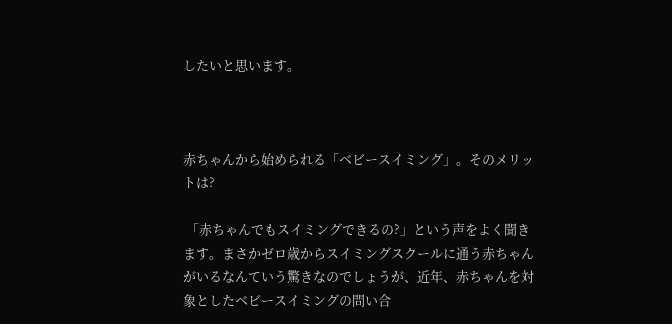したいと思います。



赤ちゃんから始められる「ベビースイミング」。そのメリットは?

 「赤ちゃんでもスイミングできるの?」という声をよく聞きます。まさかゼロ歳からスイミングスクールに通う赤ちゃんがいるなんていう驚きなのでしょうが、近年、赤ちゃんを対象としたベビースイミングの問い合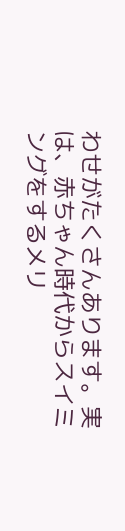わせがたくさんあります。実は、赤ちゃん時代からスイミングをするメリ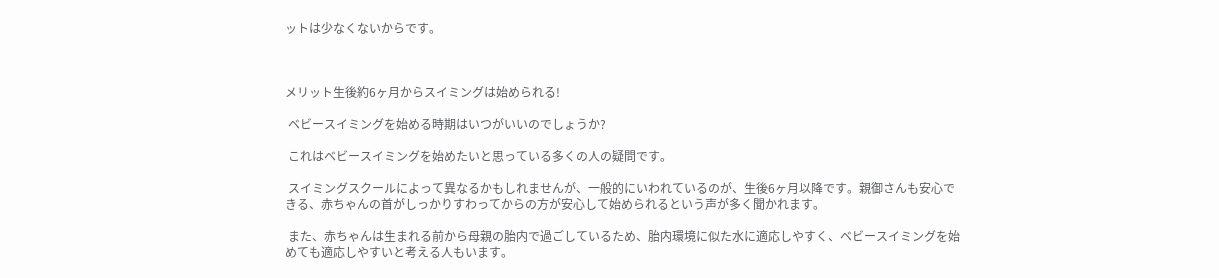ットは少なくないからです。



メリット生後約6ヶ月からスイミングは始められる!

 ベビースイミングを始める時期はいつがいいのでしょうか?

 これはベビースイミングを始めたいと思っている多くの人の疑問です。

 スイミングスクールによって異なるかもしれませんが、一般的にいわれているのが、生後6ヶ月以降です。親御さんも安心できる、赤ちゃんの首がしっかりすわってからの方が安心して始められるという声が多く聞かれます。

 また、赤ちゃんは生まれる前から母親の胎内で過ごしているため、胎内環境に似た水に適応しやすく、ベビースイミングを始めても適応しやすいと考える人もいます。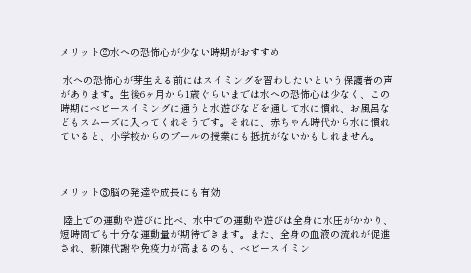メリット②水への恐怖心が少ない時期がおすすめ

 水への恐怖心が芽生える前にはスイミングを習わしたいという保護者の声があります。生後6ヶ月から1歳ぐらいまでは水への恐怖心は少なく、この時期にベビースイミングに通うと水遊びなどを通して水に慣れ、お風呂などもスムーズに入ってくれそうです。それに、赤ちゃん時代から水に慣れていると、小学校からのプールの授業にも抵抗がないかもしれません。



メリット③脳の発達や成長にも有効

 陸上での運動や遊びに比べ、水中での運動や遊びは全身に水圧がかかり、短時間でも十分な運動量が期待できます。また、全身の血液の流れが促進され、新陳代謝や免疫力が高まるのも、ベビースイミン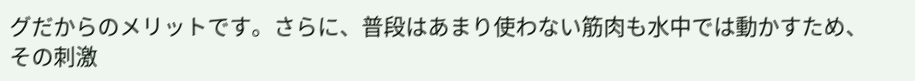グだからのメリットです。さらに、普段はあまり使わない筋肉も水中では動かすため、その刺激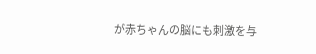が赤ちゃんの脳にも刺激を与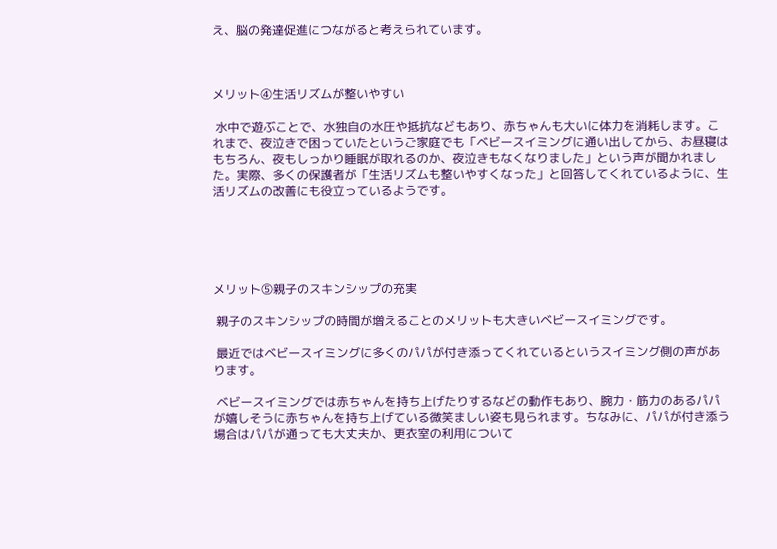え、脳の発達促進につながると考えられています。



メリット④生活リズムが整いやすい

 水中で遊ぶことで、水独自の水圧や抵抗などもあり、赤ちゃんも大いに体力を消耗します。これまで、夜泣きで困っていたというご家庭でも「ベビースイミングに通い出してから、お昼寝はもちろん、夜もしっかり睡眠が取れるのか、夜泣きもなくなりました」という声が聞かれました。実際、多くの保護者が「生活リズムも整いやすくなった」と回答してくれているように、生活リズムの改善にも役立っているようです。





メリット⑤親子のスキンシップの充実

 親子のスキンシップの時間が増えることのメリットも大きいベビースイミングです。

 最近ではベビースイミングに多くのパパが付き添ってくれているというスイミング側の声があります。

 ベビースイミングでは赤ちゃんを持ち上げたりするなどの動作もあり、腕力・筋力のあるパパが嬉しそうに赤ちゃんを持ち上げている微笑ましい姿も見られます。ちなみに、パパが付き添う場合はパパが通っても大丈夫か、更衣室の利用について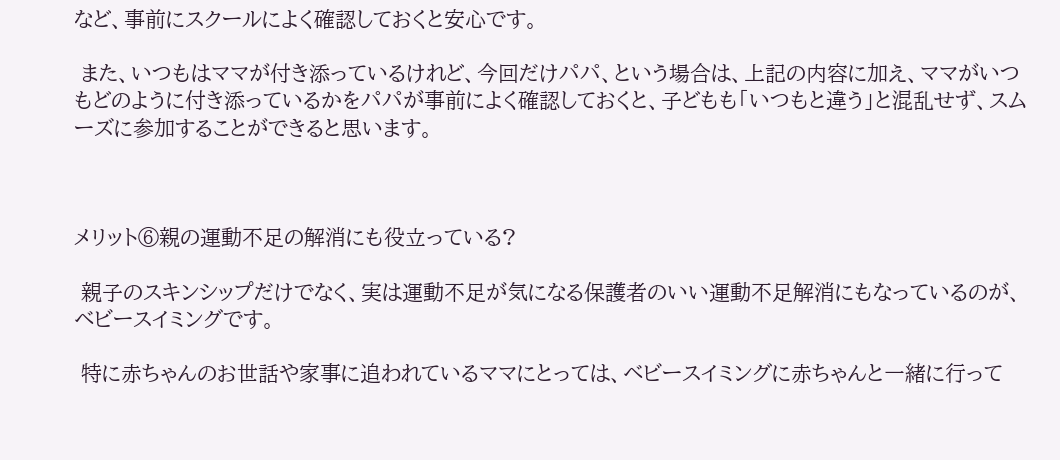など、事前にスクールによく確認しておくと安心です。

 また、いつもはママが付き添っているけれど、今回だけパパ、という場合は、上記の内容に加え、ママがいつもどのように付き添っているかをパパが事前によく確認しておくと、子どもも「いつもと違う」と混乱せず、スムーズに参加することができると思います。



メリット⑥親の運動不足の解消にも役立っている?

 親子のスキンシップだけでなく、実は運動不足が気になる保護者のいい運動不足解消にもなっているのが、ベビースイミングです。

 特に赤ちゃんのお世話や家事に追われているママにとっては、ベビースイミングに赤ちゃんと一緒に行って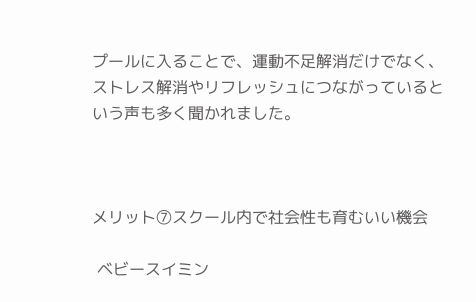プールに入ることで、運動不足解消だけでなく、ストレス解消やリフレッシュにつながっているという声も多く聞かれました。



メリット⑦スクール内で社会性も育むいい機会

 ベビースイミン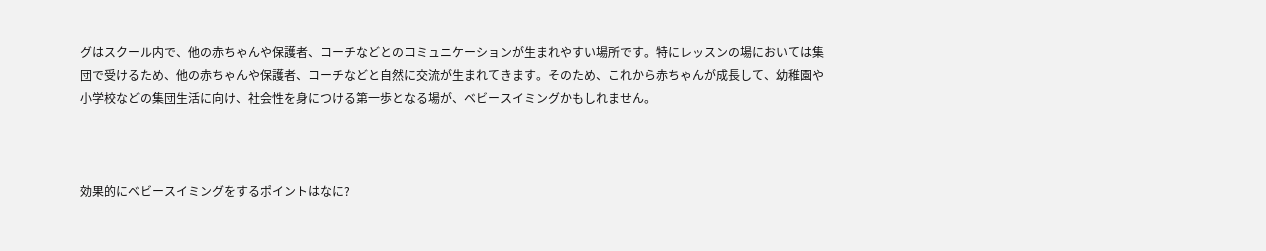グはスクール内で、他の赤ちゃんや保護者、コーチなどとのコミュニケーションが生まれやすい場所です。特にレッスンの場においては集団で受けるため、他の赤ちゃんや保護者、コーチなどと自然に交流が生まれてきます。そのため、これから赤ちゃんが成長して、幼稚園や小学校などの集団生活に向け、社会性を身につける第一歩となる場が、ベビースイミングかもしれません。



効果的にベビースイミングをするポイントはなに?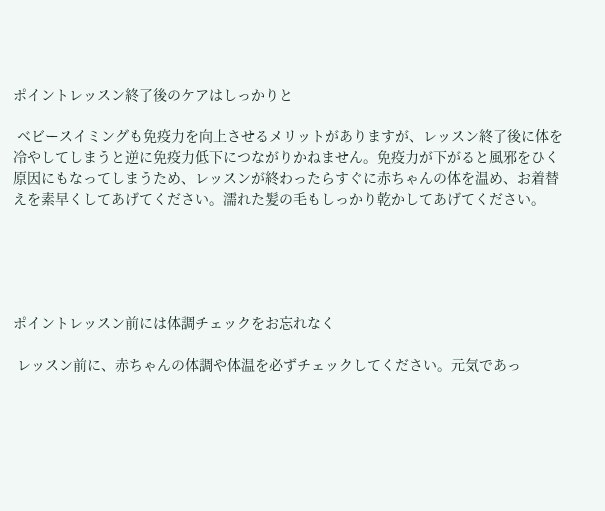ポイントレッスン終了後のケアはしっかりと

 ベビースイミングも免疫力を向上させるメリットがありますが、レッスン終了後に体を冷やしてしまうと逆に免疫力低下につながりかねません。免疫力が下がると風邪をひく原因にもなってしまうため、レッスンが終わったらすぐに赤ちゃんの体を温め、お着替えを素早くしてあげてください。濡れた髪の毛もしっかり乾かしてあげてください。





ポイントレッスン前には体調チェックをお忘れなく

 レッスン前に、赤ちゃんの体調や体温を必ずチェックしてください。元気であっ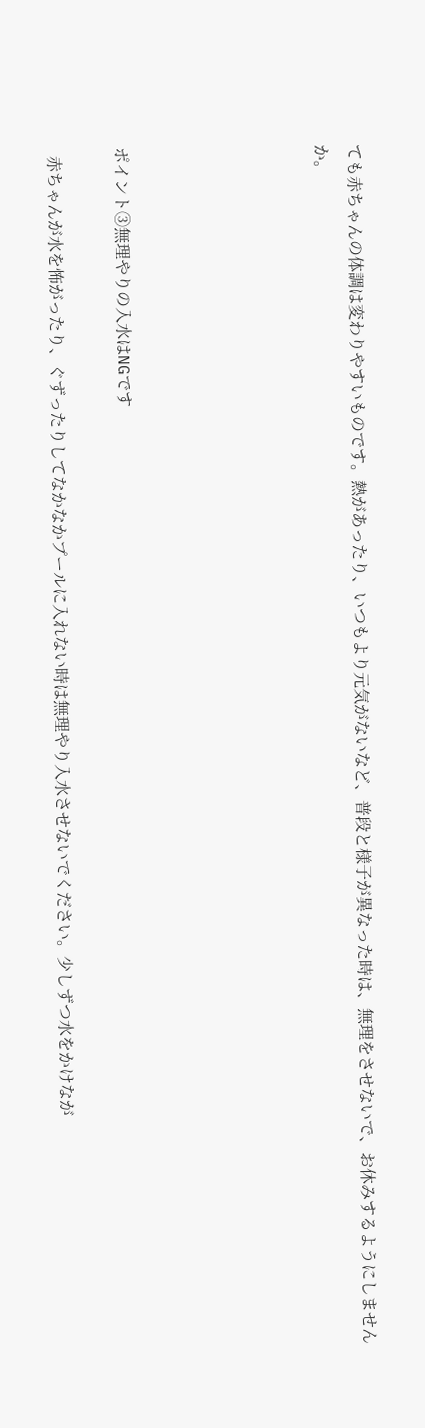ても赤ちゃんの体調は変わりやすいものです。熱があったり、いつもより元気がないなど、普段と様子が異なった時は、無理をさせないで、お休みするようにしませんか。





ポイント③無理やりの入水はNGです

  赤ちゃんが水を怖がったり、ぐずったりしてなかなかプールに入れない時は無理やり入水させないでください。少しずつ水をかけなが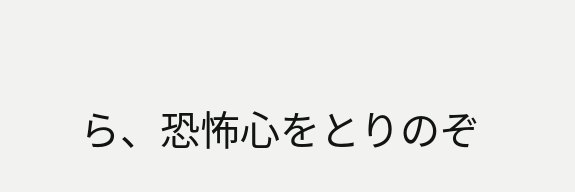ら、恐怖心をとりのぞ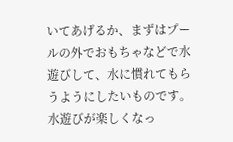いてあげるか、まずはプールの外でおもちゃなどで水遊びして、水に慣れてもらうようにしたいものです。水遊びが楽しくなっ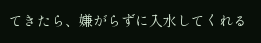てきたら、嫌がらずに入水してくれる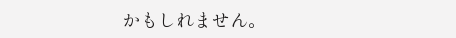かもしれません。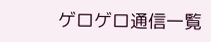ゲロゲロ通信一覧